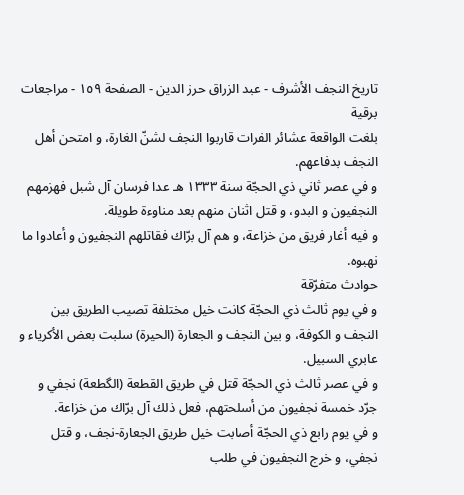تاريخ النجف الأشرف - عبد الزراق حرز الدين - الصفحة ١٥٩ - مراجعات برقية
بلغت الواقعة عشائر الفرات قاربوا النجف لشنّ الغارة، و امتحن أهل النجف بدفاعهم.
و في عصر ثاني ذي الحجّة سنة ١٣٣٣ هـ عدا فرسان آل شبل فهزمهم النجفيون و البدو، و قتل اثنان منهم بعد مناوءة طويلة.
و فيه أغار فريق من خزاعة، و هم آل برّاك فقاتلهم النجفيون و أعادوا ما نهبوه.
حوادث متفرّقة
و في يوم ثالث ذي الحجّة كانت خيل مختلفة تصيب الطريق بين النجف و الكوفة، و بين النجف و الجعارة (الحيرة) سلبت بعض الأكرياء و عابري السبيل.
و في عصر ثالث ذي الحجّة قتل في طريق القطعة (الگطعة) نجفي و جرّد خمسة نجفيون من أسلحتهم، فعل ذلك آل برّاك من خزاعة.
و في يوم رابع ذي الحجّة أصابت خيل طريق الجعارة-نجف، و قتل نجفي، و خرج النجفيون في طلب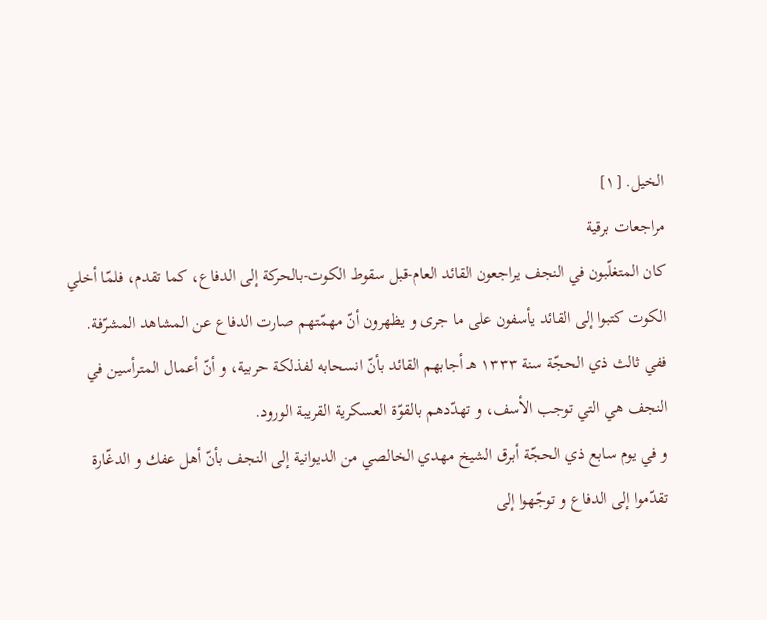الخيل. [١]
مراجعات برقية
كان المتغلّبون في النجف يراجعون القائد العام-قبل سقوط الكوت-بالحركة إلى الدفاع، كما تقدم، فلمّا أخلي الكوت كتبوا إلى القائد يأسفون على ما جرى و يظهرون أنّ مهمّتهم صارت الدفاع عن المشاهد المشرّفة.
ففي ثالث ذي الحجّة سنة ١٣٣٣ هـ أجابهم القائد بأنّ انسحابه لفذلكة حربية، و أنّ أعمال المترأسين في النجف هي التي توجب الأسف، و تهدّدهم بالقوّة العسكرية القريبة الورود.
و في يوم سابع ذي الحجّة أبرق الشيخ مهدي الخالصي من الديوانية إلى النجف بأنّ أهل عفك و الدغّارة تقدّموا إلى الدفاع و توجّهوا إلى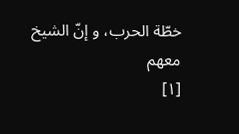خطّة الحرب، و إنّ الشيخ معهم
[١]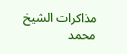مذاكرات الشيخ محمد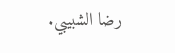رضا الشبيبي.